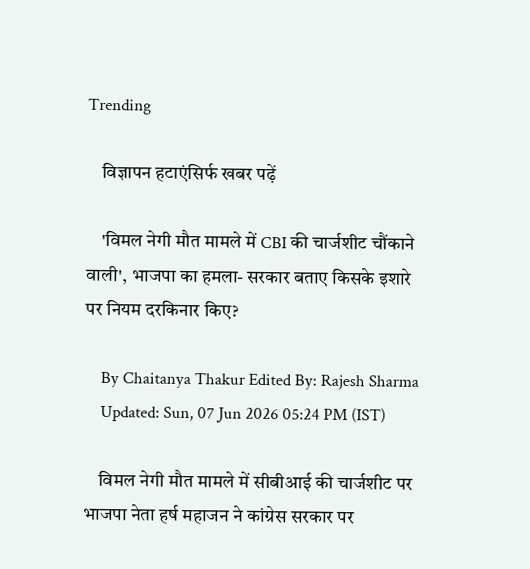Trending

    विज्ञापन हटाएंसिर्फ खबर पढ़ें

    'विमल नेगी मौत मामले में CBI की चार्जशीट चौंकाने वाली', भाजपा का हमला- सरकार बताए किसके इशारे पर नियम दरकिनार किए?

    By Chaitanya Thakur Edited By: Rajesh Sharma
    Updated: Sun, 07 Jun 2026 05:24 PM (IST)

    विमल नेगी मौत मामले में सीबीआई की चार्जशीट पर भाजपा नेता हर्ष महाजन ने कांग्रेस सरकार पर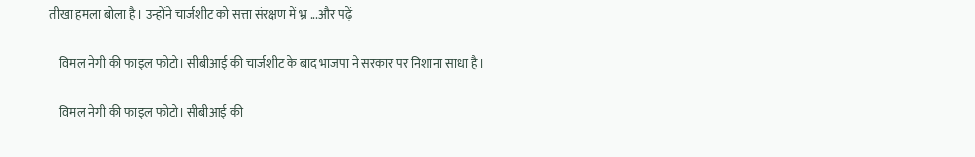तीखा हमला बोला है। उन्होंने चार्जशीट को सत्ता संरक्षण में भ्र ...और पढ़ें

    विमल नेगी की फाइल फोटो। सीबीआई की चार्जशीट के बाद भाजपा ने सरकार पर निशाना साधा है।

    विमल नेगी की फाइल फोटो। सीबीआई की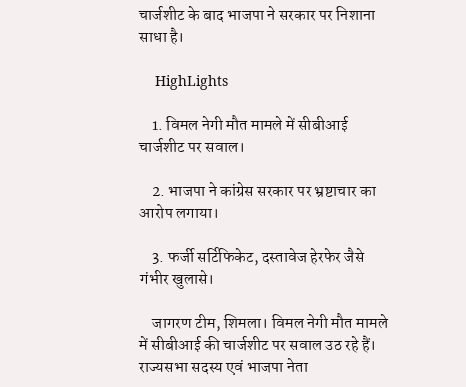चार्जशीट के बाद भाजपा ने सरकार पर निशाना साधा है।

    HighLights

    1. विमल नेगी मौत मामले में सीबीआई चार्जशीट पर सवाल।

    2. भाजपा ने कांग्रेस सरकार पर भ्रष्टाचार का आरोप लगाया।

    3. फर्जी सर्टिफिकेट, दस्तावेज हेरफेर जैसे गंभीर खुलासे।

    जागरण टीम, शिमला। विमल नेगी मौत मामले में सीबीआई की चार्जशीट पर सवाल उठ रहे हैं। राज्यसभा सदस्य एवं भाजपा नेता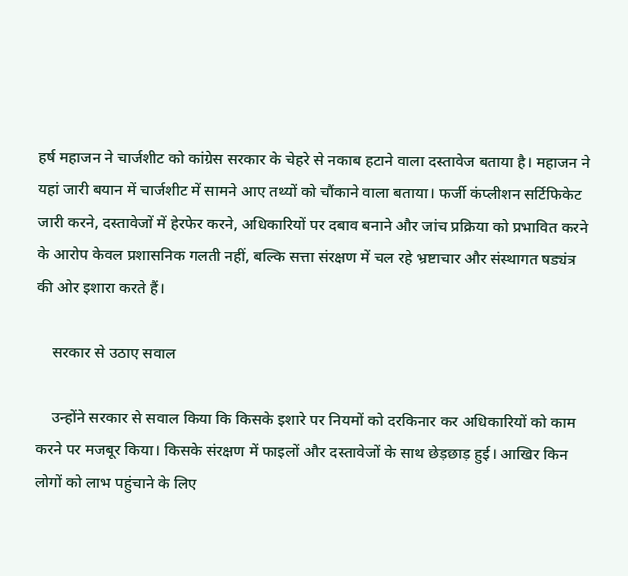हर्ष महाजन ने चार्जशीट को कांग्रेस सरकार के चेहरे से नकाब हटाने वाला दस्तावेज बताया है। महाजन ने यहां जारी बयान में चार्जशीट में सामने आए तथ्यों को चौंकाने वाला बताया। फर्जी कंप्लीशन सर्टिफिकेट जारी करने, दस्तावेजों में हेरफेर करने, अधिकारियों पर दबाव बनाने और जांच प्रक्रिया को प्रभावित करने के आरोप केवल प्रशासनिक गलती नहीं, बल्कि सत्ता संरक्षण में चल रहे भ्रष्टाचार और संस्थागत षड्यंत्र की ओर इशारा करते हैं।

    सरकार से उठाए सवाल

    उन्होंने सरकार से सवाल किया कि किसके इशारे पर नियमों को दरकिनार कर अधिकारियों को काम करने पर मजबूर किया। किसके संरक्षण में फाइलों और दस्तावेजों के साथ छेड़छाड़ हुई। आखिर किन लोगों को लाभ पहुंचाने के लिए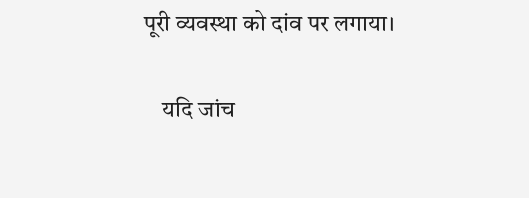पूरी व्यवस्था को दांव पर लगाया।

    यदि जांच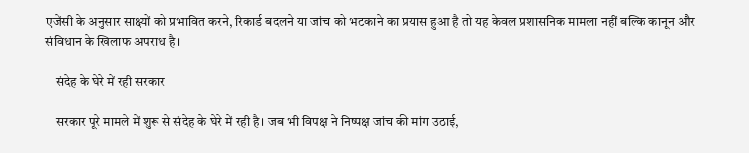एजेंसी के अनुसार साक्ष्यों को प्रभावित करने, रिकार्ड बदलने या जांच को भटकाने का प्रयास हुआ है तो यह केवल प्रशासनिक मामला नहीं बल्कि कानून और संविधान के खिलाफ अपराध है।

    संदेह के घेरे में रही सरकार

    सरकार पूरे मामले में शुरू से संदेह के घेरे में रही है। जब भी विपक्ष ने निष्पक्ष जांच की मांग उठाई,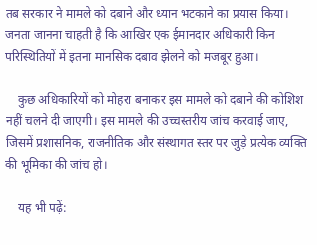तब सरकार ने मामले को दबाने और ध्यान भटकाने का प्रयास किया। जनता जानना चाहती है कि आखिर एक ईमानदार अधिकारी किन परिस्थितियों में इतना मानसिक दबाव झेलने को मजबूर हुआ।

    कुछ अधिकारियों को मोहरा बनाकर इस मामले को दबाने की कोशिश नहीं चलने दी जाएगी। इस मामले की उच्चस्तरीय जांच करवाई जाए, जिसमें प्रशासनिक, राजनीतिक और संस्थागत स्तर पर जुड़े प्रत्येक व्यक्ति की भूमिका की जांच हो।

    यह भी पढ़ें: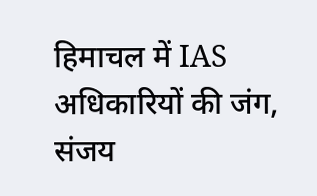हिमाचल में IAS अधिकारियों की जंग, संजय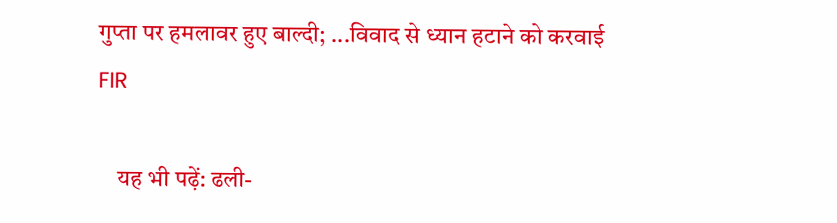गुप्ता पर हमलावर हुए बाल्दी; ...विवाद से ध्यान हटाने को करवाई FIR

    यह भी पढ़ें: ढली-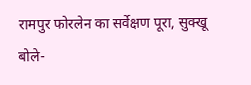रामपुर फोरलेन का सर्वेक्षण पूरा, सुक्खू बोले-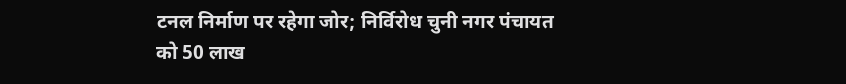टनल निर्माण पर रहेगा जोर; निर्विरोध चुनी नगर पंचायत को 50 लाख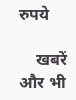रुपये

    खबरें और भी